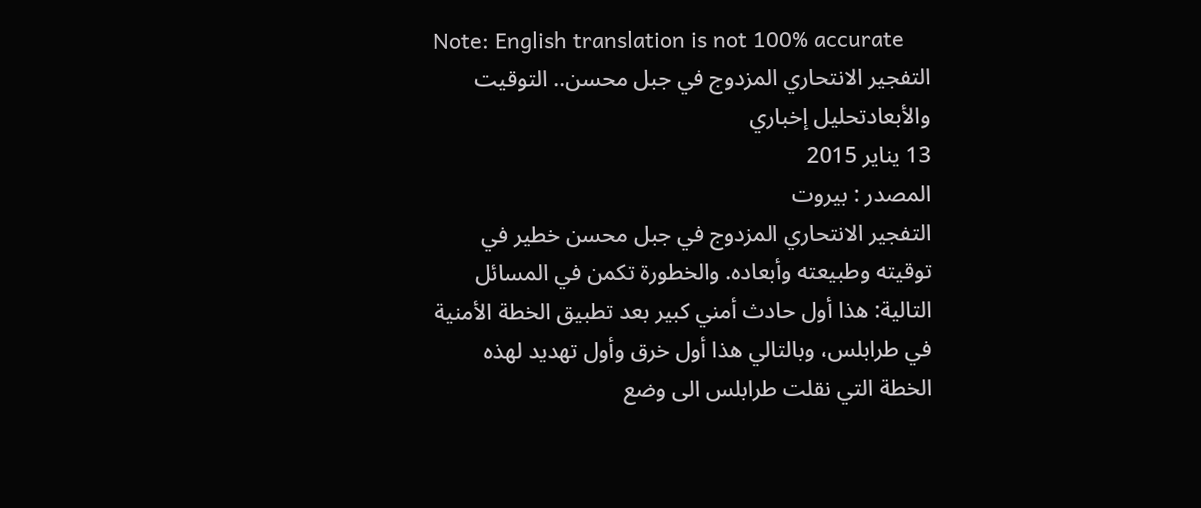Note: English translation is not 100% accurate
التفجير الانتحاري المزدوج في جبل محسن.. التوقيت والأبعادتحليل إخباري
13 يناير 2015
المصدر : بيروت
التفجير الانتحاري المزدوج في جبل محسن خطير في توقيته وطبيعته وأبعاده. والخطورة تكمن في المسائل التالية: هذا أول حادث أمني كبير بعد تطبيق الخطة الأمنية في طرابلس، وبالتالي هذا أول خرق وأول تهديد لهذه الخطة التي نقلت طرابلس الى وضع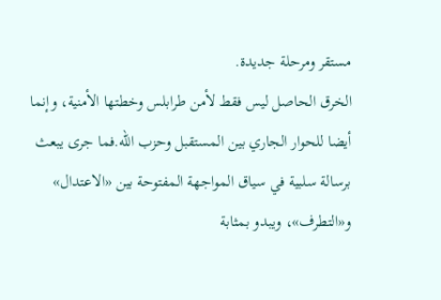مستقر ومرحلة جديدة.
الخرق الحاصل ليس فقط لأمن طرابلس وخطتها الأمنية، وإنما أيضا للحوار الجاري بين المستقبل وحزب الله.فما جرى يبعث برسالة سلبية في سياق المواجهة المفتوحة بين «الاعتدال» و«التطرف»، ويبدو بمثابة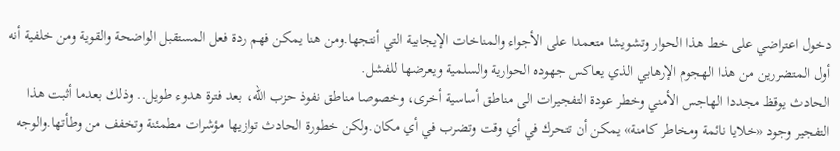دخول اعتراضي على خط هذا الحوار وتشويشا متعمدا على الأجواء والمناخات الإيجابية التي أنتجها.ومن هنا يمكن فهم ردة فعل المستقبل الواضحة والقوية ومن خلفية أنه أول المتضررين من هذا الهجوم الإرهابي الذي يعاكس جهوده الحوارية والسلمية ويعرضها للفشل.
الحادث يوقظ مجددا الهاجس الأمني وخطر عودة التفجيرات الى مناطق أساسية أخرى، وخصوصا مناطق نفوذ حزب الله، بعد فترة هدوء طويل.. وذلك بعدما أثبت هذا التفجير وجود «خلايا نائمة ومخاطر كامنة» يمكن أن تتحرك في أي وقت وتضرب في أي مكان.ولكن خطورة الحادث توازيها مؤشرات مطمئنة وتخفف من وطأتها.والوجه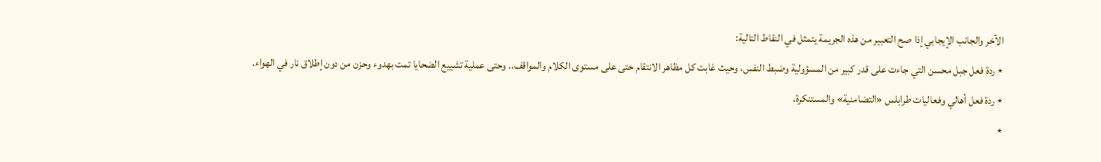الآخر والجانب الإيجابي إذا صح التعبير من هذه الجريمة يتمثل في النقاط التالية:
٭ ردة فعل جبل محسن التي جاءت على قدر كبير من المسؤولية وضبط النفس، وحيث غابت كل مظاهر الانتقام حتى على مستوى الكلام والمواقف.. وحتى عملية تشييع الضحايا تمت بهدوء وحزن من دون إطلاق نار في الهواء.
٭ ردة فعل أهالي وفعاليات طرابلس «التضامنية» والمستنكرة.
٭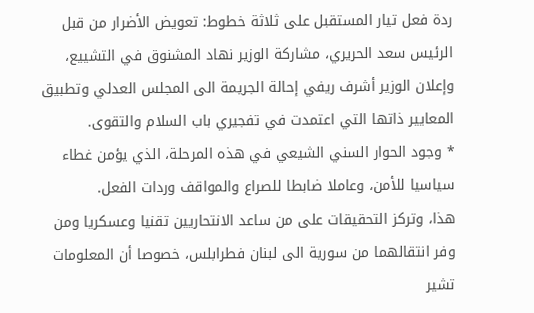ردة فعل تيار المستقبل على ثلاثة خطوط: تعويض الأضرار من قبل الرئيس سعد الحريري، مشاركة الوزير نهاد المشنوق في التشييع، وإعلان الوزير أشرف ريفي إحالة الجريمة الى المجلس العدلي وتطبيق المعايير ذاتها التي اعتمدت في تفجيري باب السلام والتقوى.
٭ وجود الحوار السني الشيعي في هذه المرحلة، الذي يؤمن غطاء سياسيا للأمن، وعاملا ضابطا للصراع والمواقف وردات الفعل.
هذا، وتركز التحقيقات على من ساعد الانتحاريين تقنيا وعسكريا ومن وفر انتقالهما من سورية الى لبنان فطرابلس، خصوصا أن المعلومات تشير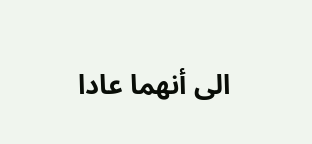الى أنهما عادا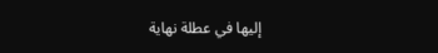إليها في عطلة نهاية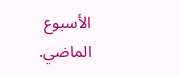الأسبوع الماضي.